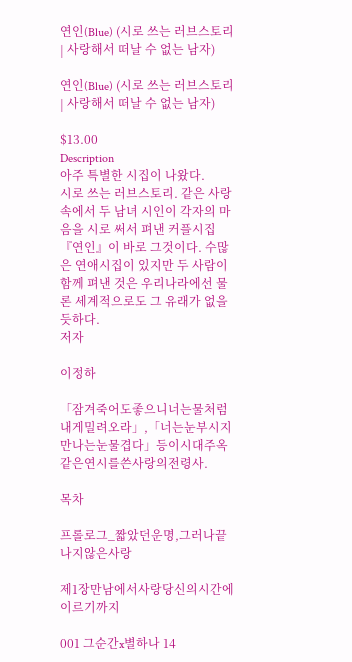연인(Blue) (시로 쓰는 러브스토리 | 사랑해서 떠날 수 없는 남자)

연인(Blue) (시로 쓰는 러브스토리 | 사랑해서 떠날 수 없는 남자)

$13.00
Description
아주 특별한 시집이 나왔다.
시로 쓰는 러브스토리. 같은 사랑 속에서 두 남녀 시인이 각자의 마음을 시로 써서 펴낸 커플시집 『연인』이 바로 그것이다. 수많은 연애시집이 있지만 두 사람이 함께 펴낸 것은 우리나라에선 물론 세계적으로도 그 유래가 없을 듯하다.
저자

이정하

「잠겨죽어도좋으니너는물처럼내게밀려오라」,「너는눈부시지만나는눈물겹다」등이시대주옥같은연시를쓴사랑의전령사.

목차

프롤로그_짧았던운명,그러나끝나지않은사랑

제1장만남에서사랑당신의시간에이르기까지

001 그순간x별하나 14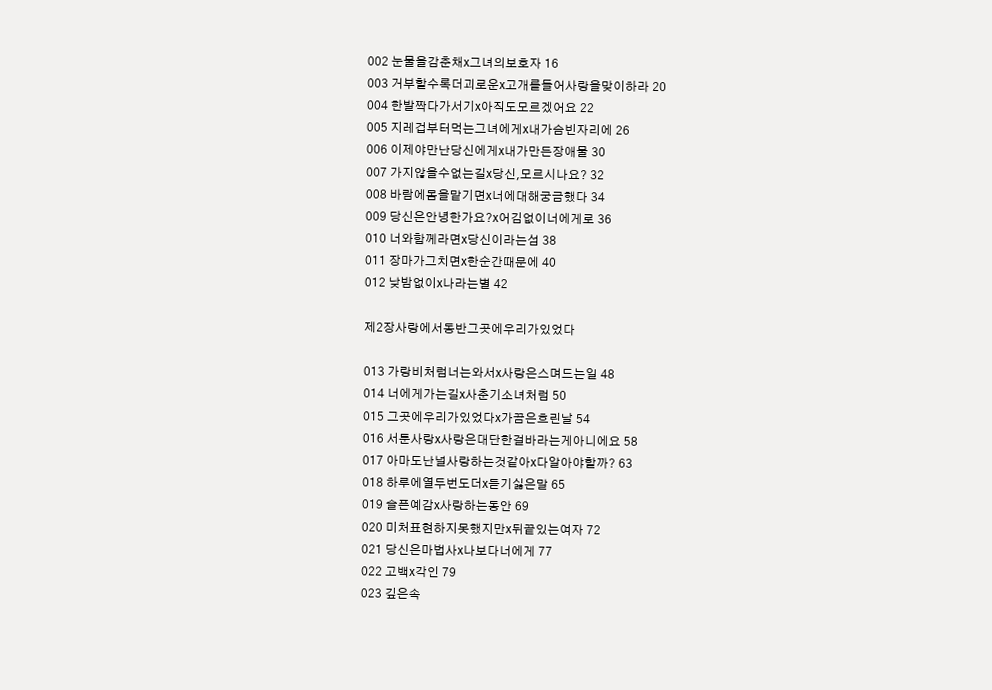002 눈물을감춘채x그녀의보호자 16
003 거부할수록더괴로운x고개를들어사랑을맞이하라 20
004 한발짝다가서기x아직도모르겠어요 22
005 지레겁부터먹는그녀에게x내가슴빈자리에 26
006 이제야만난당신에게x내가만든장애물 30
007 가지않을수없는길x당신,모르시나요? 32
008 바람에몸을맡기면x너에대해궁금했다 34
009 당신은안녕한가요?x어김없이너에게로 36
010 너와함께라면x당신이라는섬 38
011 장마가그치면x한순간때문에 40
012 낮밤없이x나라는별 42

제2장사랑에서동반그곳에우리가있었다

013 가랑비처럼너는와서x사랑은스며드는일 48
014 너에게가는길x사춘기소녀처럼 50
015 그곳에우리가있었다x가끔은흐린날 54
016 서툰사랑x사랑은대단한걸바라는게아니에요 58
017 아마도난널사랑하는것같아x다알아야할까? 63
018 하루에열두번도더x듣기싫은말 65
019 슬픈예감x사랑하는동안 69
020 미처표현하지못했지만x뒤끝있는여자 72
021 당신은마법사x나보다너에게 77
022 고백x각인 79
023 깊은속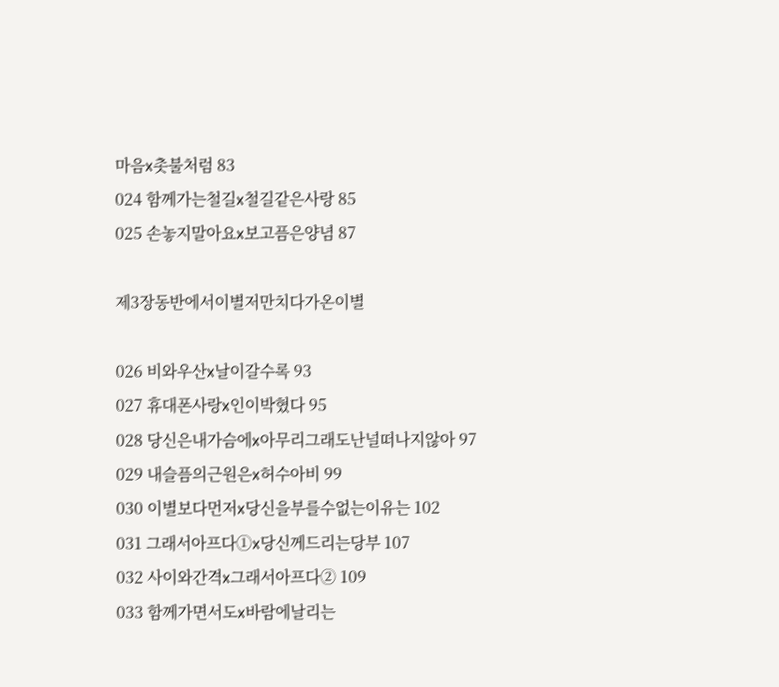마음x촛불처럼 83
024 함께가는철길x철길같은사랑 85
025 손놓지말아요x보고픔은양념 87

제3장동반에서이별저만치다가온이별

026 비와우산x날이갈수록 93
027 휴대폰사랑x인이박혔다 95
028 당신은내가슴에x아무리그래도난널떠나지않아 97
029 내슬픔의근원은x허수아비 99
030 이별보다먼저x당신을부를수없는이유는 102
031 그래서아프다①x당신께드리는당부 107
032 사이와간격x그래서아프다② 109
033 함께가면서도x바람에날리는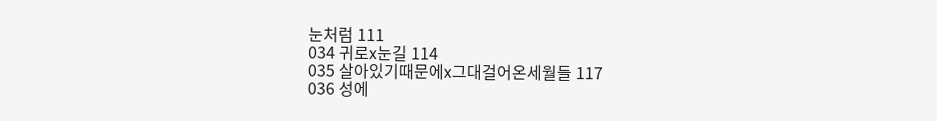눈처럼 111
034 귀로x눈길 114
035 살아있기때문에x그대걸어온세월들 117
036 성에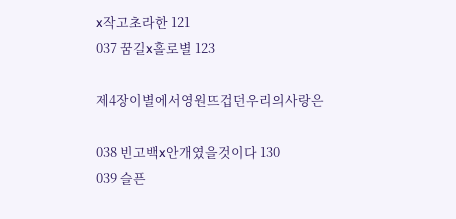x작고초라한 121
037 꿈길x홀로별 123

제4장이별에서영원뜨겁던우리의사랑은

038 빈고백x안개였을것이다 130
039 슬픈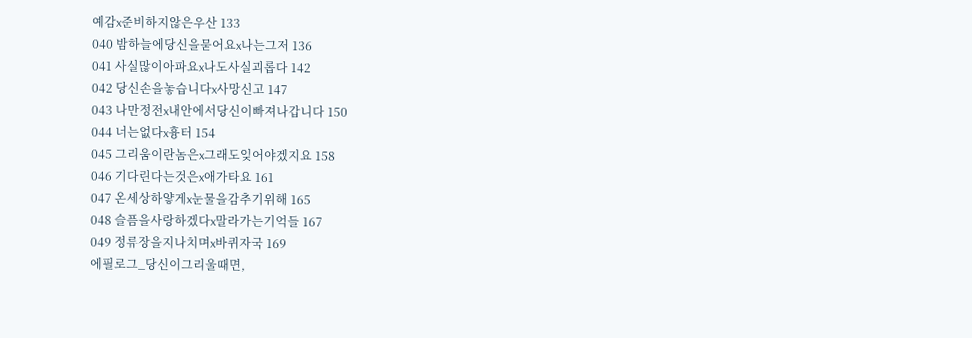예감x준비하지않은우산 133
040 밤하늘에당신을묻어요x나는그저 136
041 사실많이아파요x나도사실괴롭다 142
042 당신손을놓습니다x사망신고 147
043 나만정전x내안에서당신이빠져나갑니다 150
044 너는없다x흉터 154
045 그리움이란놈은x그래도잊어야겠지요 158
046 기다린다는것은x애가타요 161
047 온세상하얗게x눈물을감추기위해 165
048 슬픔을사랑하겠다x말라가는기억들 167
049 정류장을지나치며x바퀴자국 169
에필로그_당신이그리울때면,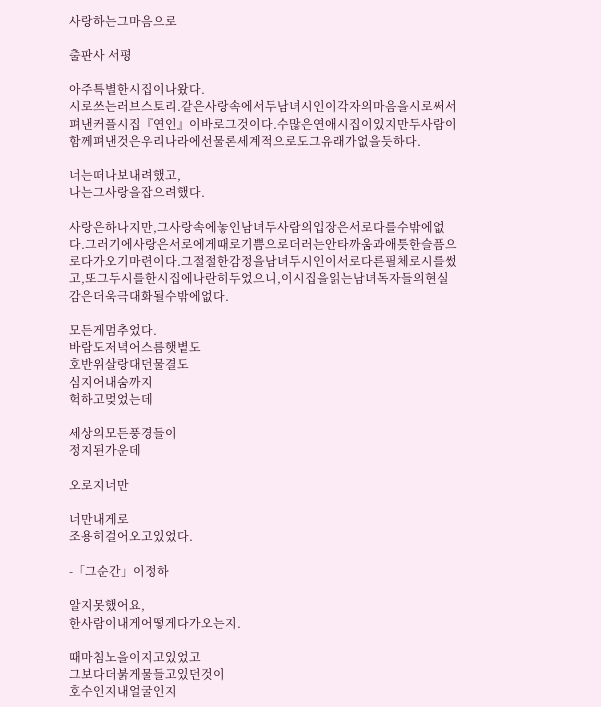사랑하는그마음으로

출판사 서평

아주특별한시집이나왔다.
시로쓰는러브스토리.같은사랑속에서두남녀시인이각자의마음을시로써서펴낸커플시집『연인』이바로그것이다.수많은연애시집이있지만두사람이함께펴낸것은우리나라에선물론세계적으로도그유래가없을듯하다.

너는떠나보내려했고,
나는그사랑을잡으려했다.

사랑은하나지만,그사랑속에놓인남녀두사람의입장은서로다를수밖에없다.그러기에사랑은서로에게때로기쁨으로더러는안타까움과애틋한슬픔으로다가오기마련이다.그절절한감정을남녀두시인이서로다른필체로시를썼고,또그두시를한시집에나란히두었으니,이시집을읽는남녀독자들의현실감은더욱극대화될수밖에없다.

모든게멈추었다.
바람도저녁어스름햇볕도
호반위살랑대던물결도
심지어내숨까지
헉하고멎었는데

세상의모든풍경들이
정지된가운데

오로지너만

너만내게로
조용히걸어오고있었다.

-「그순간」이정하

알지못했어요,
한사람이내게어떻게다가오는지.

때마침노을이지고있었고
그보다더붉게물들고있던것이
호수인지내얼굴인지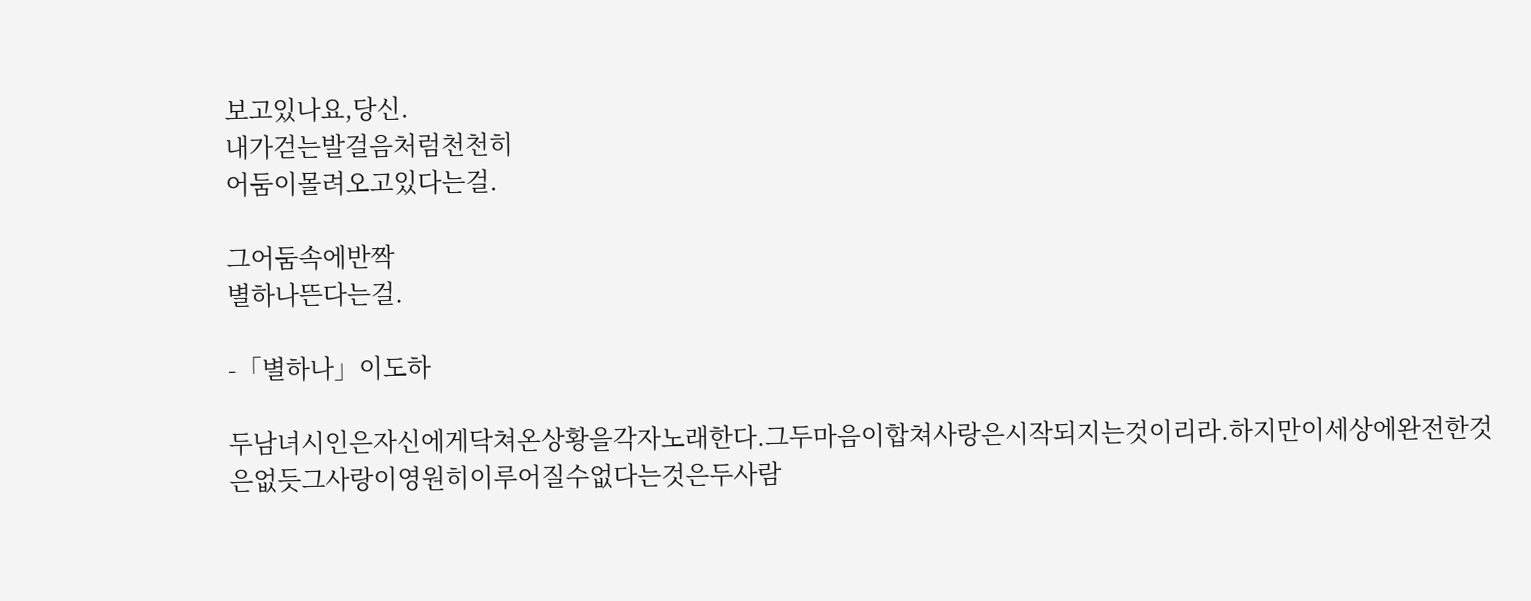보고있나요,당신.
내가걷는발걸음처럼천천히
어둠이몰려오고있다는걸.

그어둠속에반짝
별하나뜬다는걸.

-「별하나」이도하

두남녀시인은자신에게닥쳐온상황을각자노래한다.그두마음이합쳐사랑은시작되지는것이리라.하지만이세상에완전한것은없듯그사랑이영원히이루어질수없다는것은두사람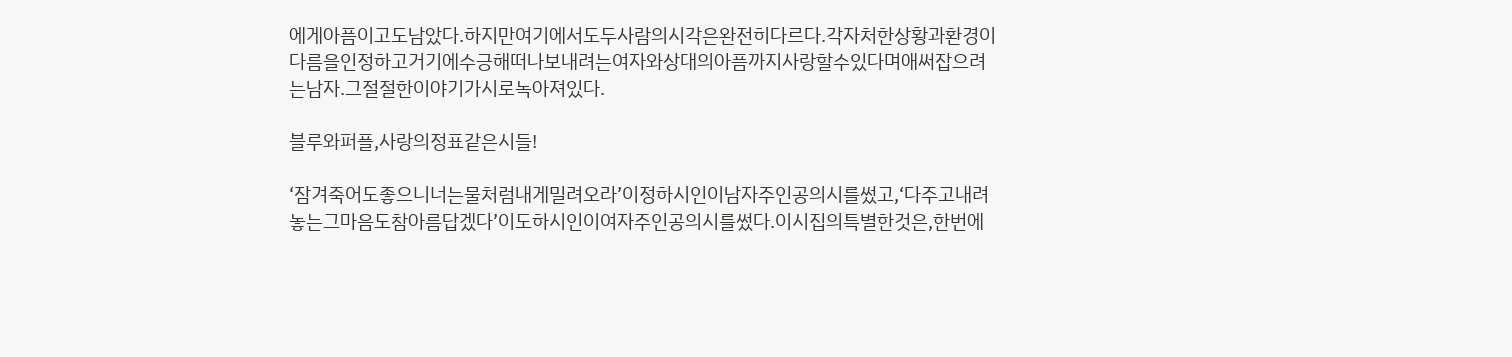에게아픔이고도남았다.하지만여기에서도두사람의시각은완전히다르다.각자처한상황과환경이다름을인정하고거기에수긍해떠나보내려는여자와상대의아픔까지사랑할수있다며애써잡으려는남자.그절절한이야기가시로녹아져있다.

블루와퍼플,사랑의정표같은시들!

‘잠겨죽어도좋으니너는물처럼내게밀려오라’이정하시인이남자주인공의시를썼고,‘다주고내려놓는그마음도참아름답겠다’이도하시인이여자주인공의시를썼다.이시집의특별한것은,한번에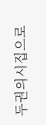두권의시집으로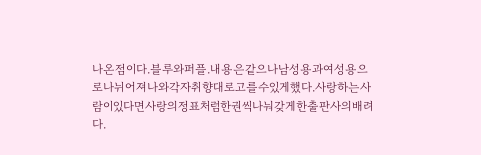나온점이다.블루와퍼플.내용은같으나남성용과여성용으로나뉘어져나와각자취향대로고를수있게했다.사랑하는사람이있다면사랑의정표처럼한권씩나눠갖게한출판사의배려다.